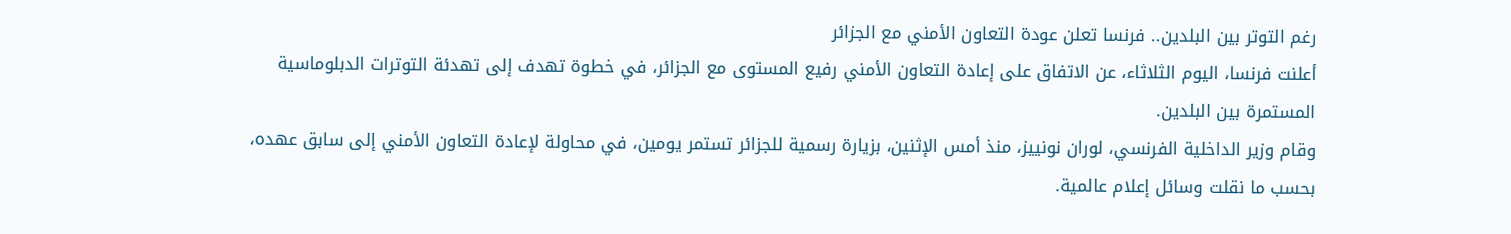رغم التوتر بين البلدين.. فرنسا تعلن عودة التعاون الأمني مع الجزائر
أعلنت فرنسا، اليوم الثلاثاء، عن الاتفاق على إعادة التعاون الأمني رفيع المستوى مع الجزائر، في خطوة تهدف إلى تهدئة التوترات الدبلوماسية المستمرة بين البلدين.
وقام وزير الداخلية الفرنسي، لوران نونييز، منذ أمس الإثنين، بزيارة رسمية للجزائر تستمر يومين، في محاولة لإعادة التعاون الأمني إلى سابق عهده، بحسب ما نقلت وسائل إعلام عالمية.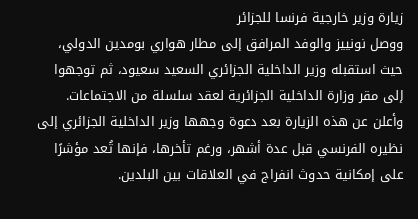زيارة وزير خارجية فرنسا للجزائر
ووصل نونييز والوفد المرافق إلى مطار هواري بومدين الدولي، حيث استقبله وزير الداخلية الجزائري السعيد سعيود، ثم توجهوا إلى مقر وزارة الداخلية الجزائرية لعقد سلسلة من الاجتماعات.
وأعلن عن هذه الزيارة بعد دعوة وجهها وزير الداخلية الجزائري إلى نظيره الفرنسي قبل عدة أشهر، ورغم تأخرها، فإنها تُعد مؤشرًا على إمكانية حدوث انفراج في العلاقات بين البلدين.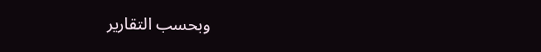وبحسب التقارير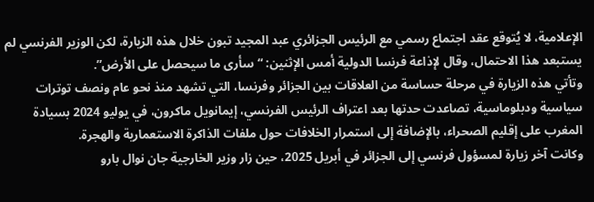الإعلامية، لا يُتوقع عقد اجتماع رسمي مع الرئيس الجزائري عبد المجيد تبون خلال هذه الزيارة، لكن الوزير الفرنسي لم يستبعد هذا الاحتمال، وقال لإذاعة فرنسا الدولية أمس الإثنين: “سأرى ما سيحصل على الأرض”.
وتأتي هذه الزيارة في مرحلة حساسة من العلاقات بين الجزائر وفرنسا، التي تشهد منذ نحو عام ونصف توترات سياسية ودبلوماسية، تصاعدت حدتها بعد اعتراف الرئيس الفرنسي، إيمانويل ماكرون، في يوليو 2024 بسيادة المغرب على إقليم الصحراء، بالإضافة إلى استمرار الخلافات حول ملفات الذاكرة الاستعمارية والهجرة.
وكانت آخر زيارة لمسؤول فرنسي إلى الجزائر في أبريل 2025، حين زار وزير الخارجية جان نوال بارو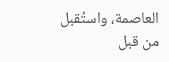العاصمة، واستُقبل من قبل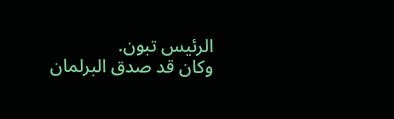الرئيس تبون.
وكان قد صدق البرلمان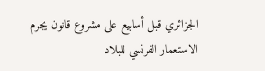الجزائري قبل أسابيع على مشروع قانون يجرم الاستعمار الفرنسي للبلاد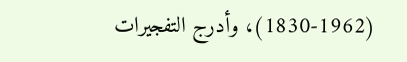(1830-1962)، وأدرج التفجيرات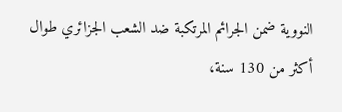النووية ضمن الجرائم المرتكبة ضد الشعب الجزائري طوال أكثر من 130 سنة،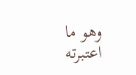وهو ما اعتبرته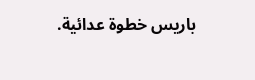باريس خطوة عدائية.